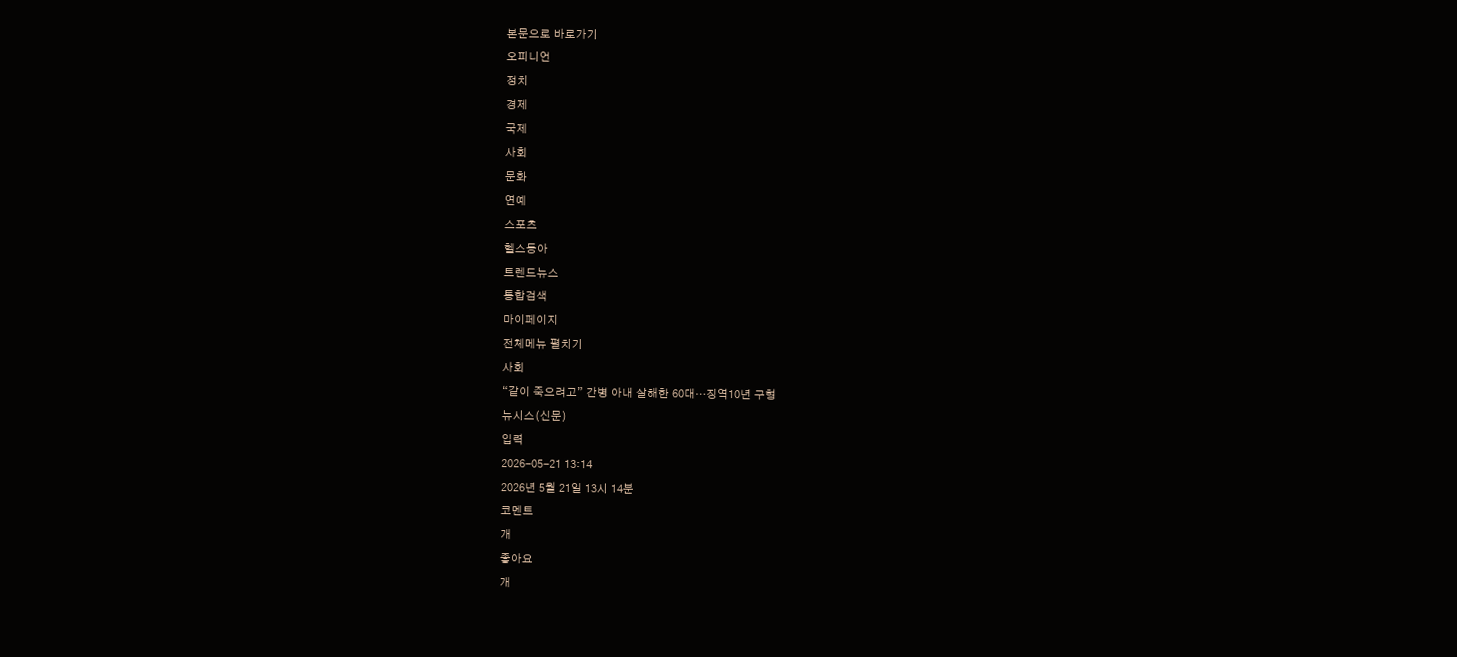본문으로 바로가기
오피니언
정치
경제
국제
사회
문화
연예
스포츠
헬스동아
트렌드뉴스
통합검색
마이페이지
전체메뉴 펼치기
사회
“같이 죽으려고” 간병 아내 살해한 60대…징역10년 구형
뉴시스(신문)
입력
2026-05-21 13:14
2026년 5월 21일 13시 14분
코멘트
개
좋아요
개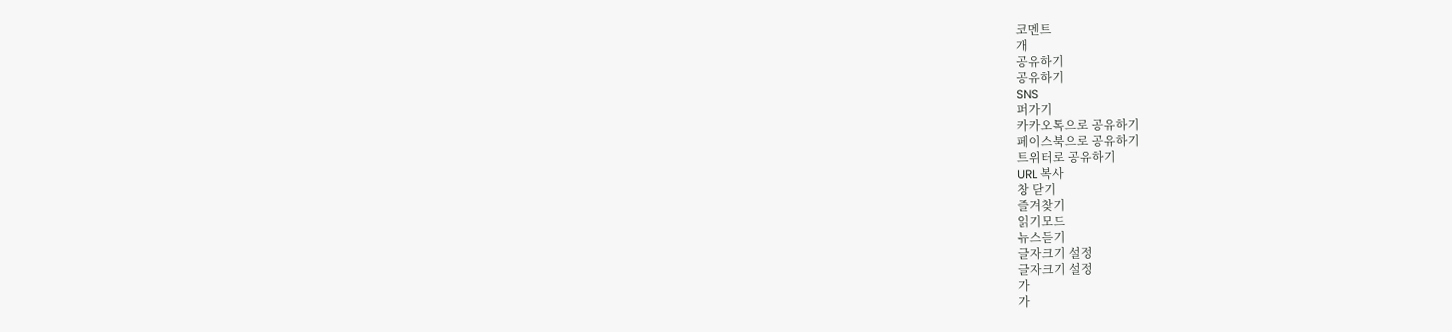코멘트
개
공유하기
공유하기
SNS
퍼가기
카카오톡으로 공유하기
페이스북으로 공유하기
트위터로 공유하기
URL 복사
창 닫기
즐겨찾기
읽기모드
뉴스듣기
글자크기 설정
글자크기 설정
가
가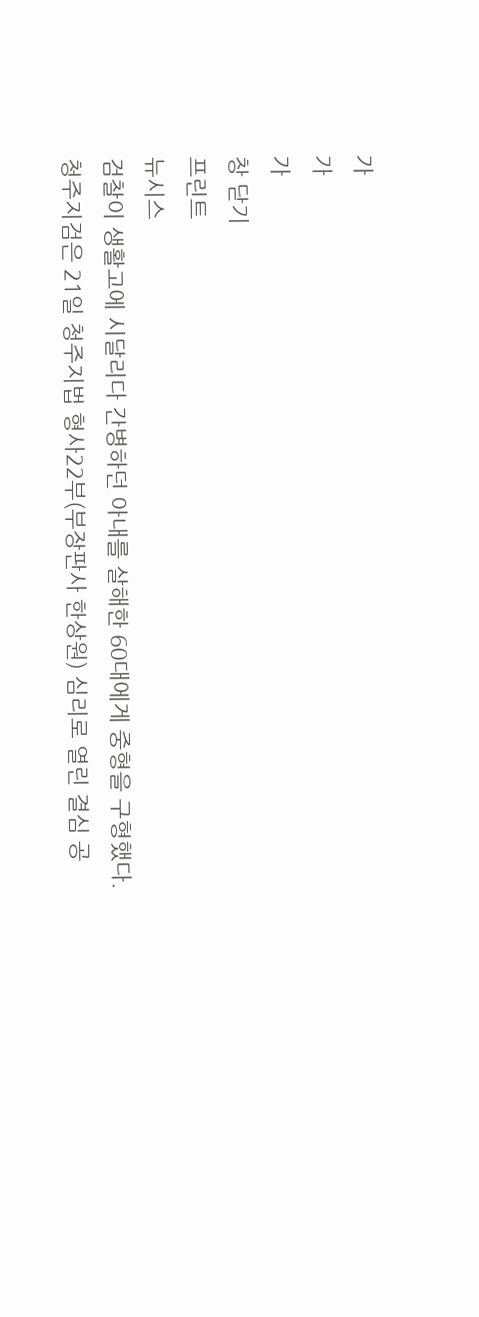가
가
가
창 닫기
프린트
뉴시스
검찰이 생활고에 시달리다 간병하던 아내를 살해한 60대에게 중형을 구형했다.
청주지검은 21일 청주지법 형사22부(부장판사 한상원) 심리로 열린 결심 공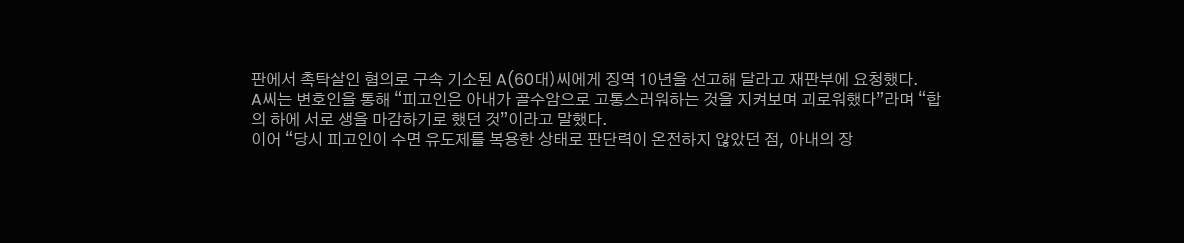판에서 촉탁살인 혐의로 구속 기소된 A(60대)씨에게 징역 10년을 선고해 달라고 재판부에 요청했다.
A씨는 변호인을 통해 “피고인은 아내가 골수암으로 고통스러워하는 것을 지켜보며 괴로워했다”라며 “합의 하에 서로 생을 마감하기로 했던 것”이라고 말했다.
이어 “당시 피고인이 수면 유도제를 복용한 상태로 판단력이 온전하지 않았던 점, 아내의 장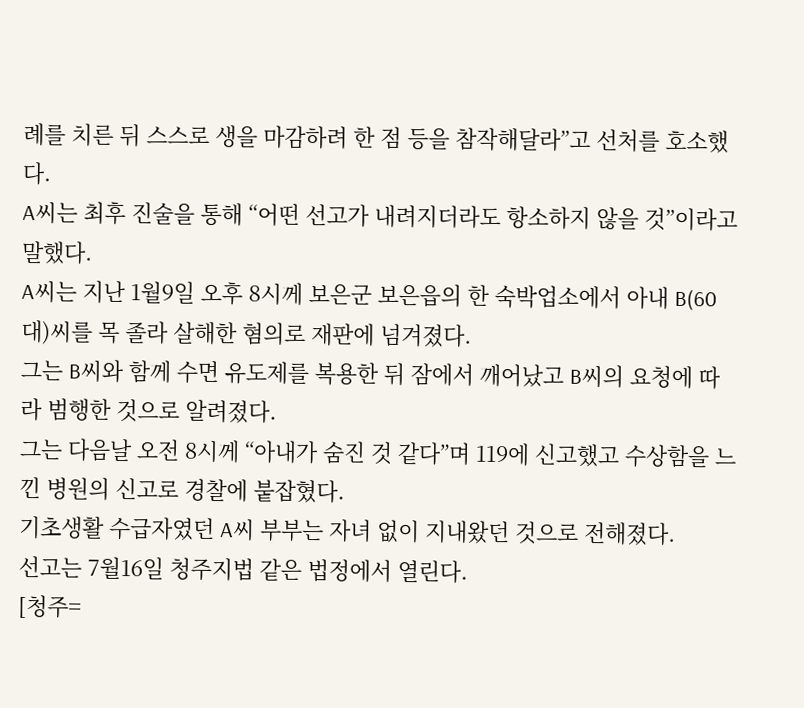례를 치른 뒤 스스로 생을 마감하려 한 점 등을 참작해달라”고 선처를 호소했다.
A씨는 최후 진술을 통해 “어떤 선고가 내려지더라도 항소하지 않을 것”이라고 말했다.
A씨는 지난 1월9일 오후 8시께 보은군 보은읍의 한 숙박업소에서 아내 B(60대)씨를 목 졸라 살해한 혐의로 재판에 넘겨졌다.
그는 B씨와 함께 수면 유도제를 복용한 뒤 잠에서 깨어났고 B씨의 요청에 따라 범행한 것으로 알려졌다.
그는 다음날 오전 8시께 “아내가 숨진 것 같다”며 119에 신고했고 수상함을 느낀 병원의 신고로 경찰에 붙잡혔다.
기초생활 수급자였던 A씨 부부는 자녀 없이 지내왔던 것으로 전해졌다.
선고는 7월16일 청주지법 같은 법정에서 열린다.
[청주=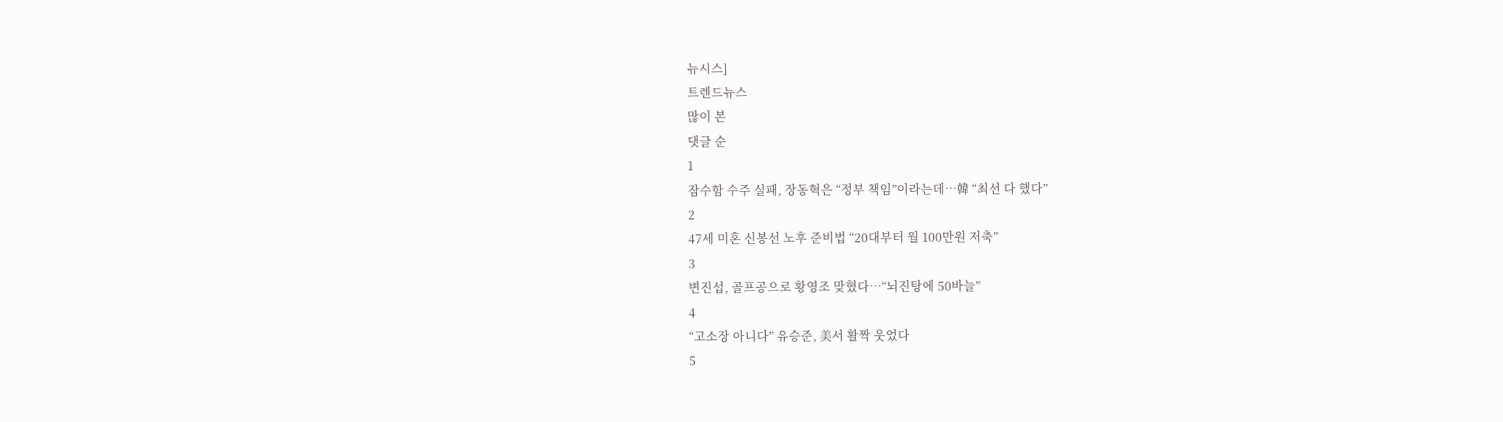뉴시스]
트렌드뉴스
많이 본
댓글 순
1
잠수함 수주 실패, 장동혁은 “정부 책임”이라는데…韓 “최선 다 했다”
2
47세 미혼 신봉선 노후 준비법 “20대부터 월 100만원 저축”
3
변진섭, 골프공으로 황영조 맞혔다…“뇌진탕에 50바늘”
4
“고소장 아니다” 유승준, 美서 활짝 웃었다
5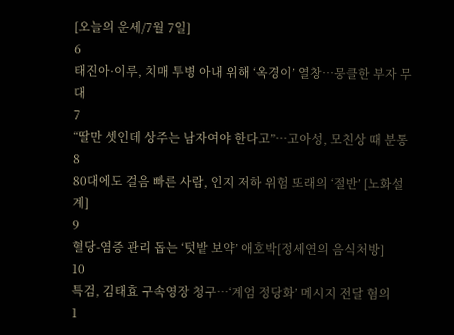[오늘의 운세/7월 7일]
6
태진아·이루, 치매 투병 아내 위해 ‘옥경이’ 열창…뭉클한 부자 무대
7
“딸만 셋인데 상주는 남자여야 한다고”…고아성, 모친상 때 분통
8
80대에도 걸음 빠른 사람, 인지 저하 위험 또래의 ‘절반’ [노화설계]
9
혈당-염증 관리 돕는 ‘텃밭 보약’ 애호박[정세연의 음식처방]
10
특검, 김태효 구속영장 청구…‘계엄 정당화’ 메시지 전달 혐의
1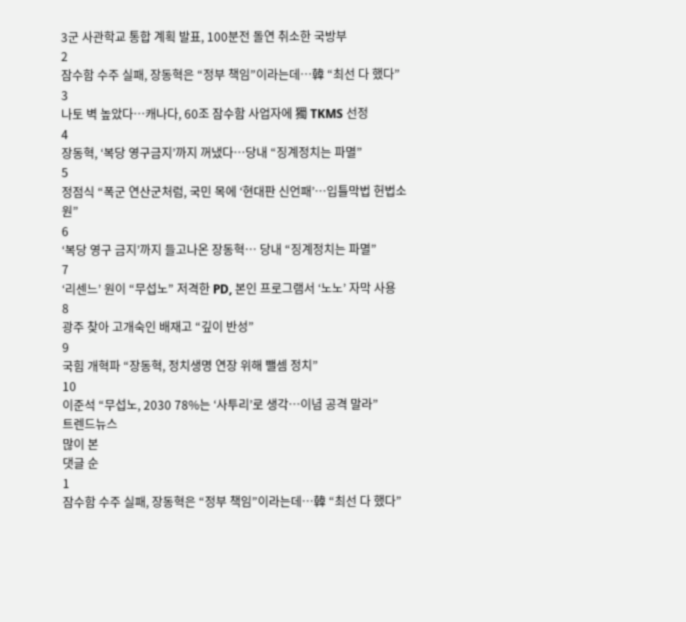3군 사관학교 통합 계획 발표, 100분전 돌연 취소한 국방부
2
잠수함 수주 실패, 장동혁은 “정부 책임”이라는데…韓 “최선 다 했다”
3
나토 벽 높았다…캐나다, 60조 잠수함 사업자에 獨 TKMS 선정
4
장동혁, ‘복당 영구금지’까지 꺼냈다…당내 “징계정치는 파멸”
5
정점식 “폭군 연산군처럼, 국민 목에 ‘현대판 신언패’…입틀막법 헌법소원”
6
‘복당 영구 금지’까지 들고나온 장동혁… 당내 “징계정치는 파멸”
7
‘리센느’ 원이 “무섭노” 저격한 PD, 본인 프로그램서 ‘노노’ 자막 사용
8
광주 찾아 고개숙인 배재고 “깊이 반성”
9
국힘 개혁파 “장동혁, 정치생명 연장 위해 뺄셈 정치”
10
이준석 “무섭노, 2030 78%는 ‘사투리’로 생각…이념 공격 말라”
트렌드뉴스
많이 본
댓글 순
1
잠수함 수주 실패, 장동혁은 “정부 책임”이라는데…韓 “최선 다 했다”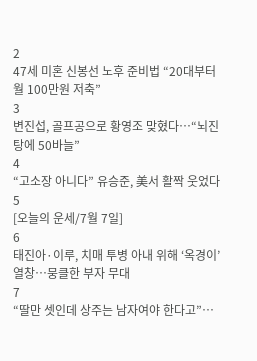2
47세 미혼 신봉선 노후 준비법 “20대부터 월 100만원 저축”
3
변진섭, 골프공으로 황영조 맞혔다…“뇌진탕에 50바늘”
4
“고소장 아니다” 유승준, 美서 활짝 웃었다
5
[오늘의 운세/7월 7일]
6
태진아·이루, 치매 투병 아내 위해 ‘옥경이’ 열창…뭉클한 부자 무대
7
“딸만 셋인데 상주는 남자여야 한다고”…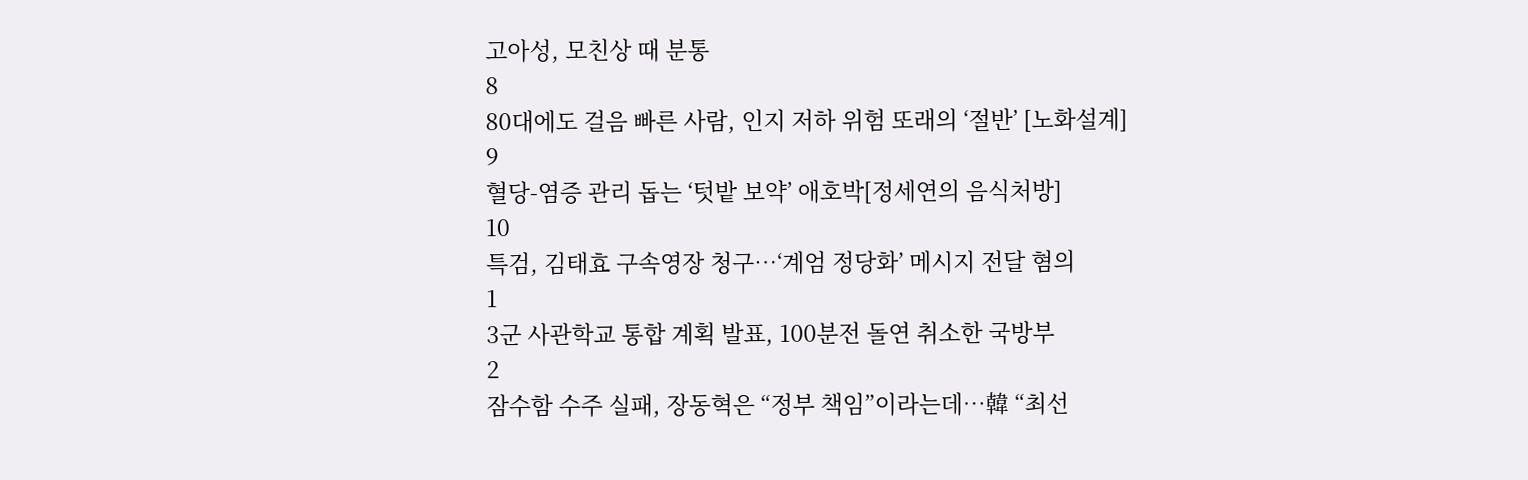고아성, 모친상 때 분통
8
80대에도 걸음 빠른 사람, 인지 저하 위험 또래의 ‘절반’ [노화설계]
9
혈당-염증 관리 돕는 ‘텃밭 보약’ 애호박[정세연의 음식처방]
10
특검, 김태효 구속영장 청구…‘계엄 정당화’ 메시지 전달 혐의
1
3군 사관학교 통합 계획 발표, 100분전 돌연 취소한 국방부
2
잠수함 수주 실패, 장동혁은 “정부 책임”이라는데…韓 “최선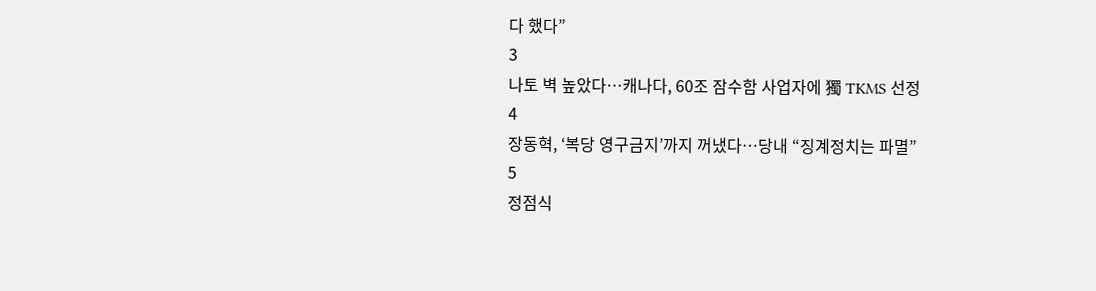다 했다”
3
나토 벽 높았다…캐나다, 60조 잠수함 사업자에 獨 TKMS 선정
4
장동혁, ‘복당 영구금지’까지 꺼냈다…당내 “징계정치는 파멸”
5
정점식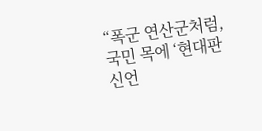“폭군 연산군처럼, 국민 목에 ‘현대판 신언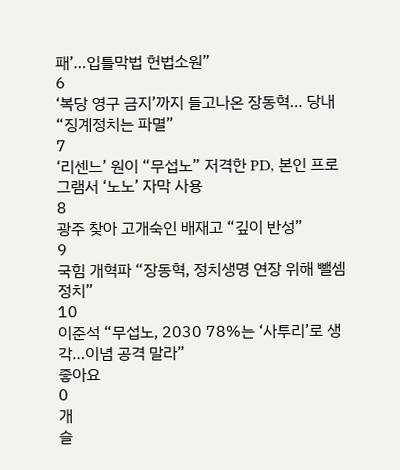패’…입틀막법 헌법소원”
6
‘복당 영구 금지’까지 들고나온 장동혁… 당내 “징계정치는 파멸”
7
‘리센느’ 원이 “무섭노” 저격한 PD, 본인 프로그램서 ‘노노’ 자막 사용
8
광주 찾아 고개숙인 배재고 “깊이 반성”
9
국힘 개혁파 “장동혁, 정치생명 연장 위해 뺄셈 정치”
10
이준석 “무섭노, 2030 78%는 ‘사투리’로 생각…이념 공격 말라”
좋아요
0
개
슬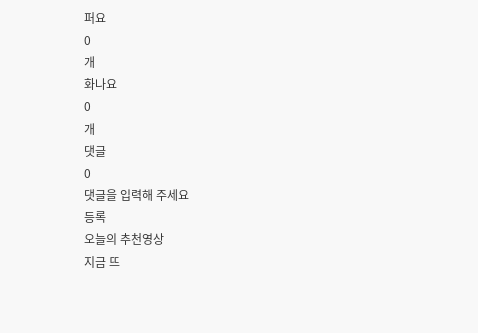퍼요
0
개
화나요
0
개
댓글
0
댓글을 입력해 주세요
등록
오늘의 추천영상
지금 뜨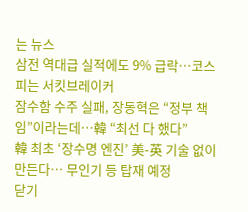는 뉴스
삼전 역대급 실적에도 9% 급락…코스피는 서킷브레이커
잠수함 수주 실패, 장동혁은 “정부 책임”이라는데…韓 “최선 다 했다”
韓 최초 ‘장수명 엔진’ 美-英 기술 없이 만든다… 무인기 등 탑재 예정
닫기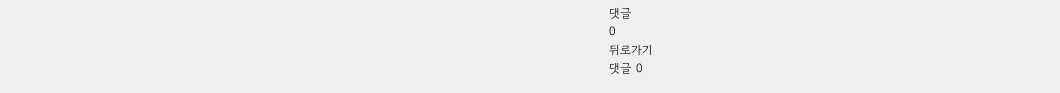댓글
0
뒤로가기
댓글 0